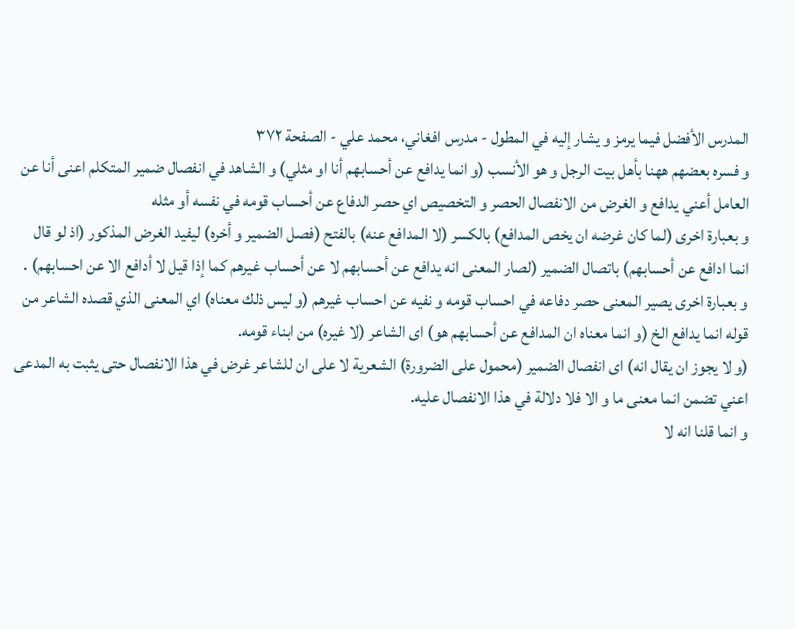المدرس الأفضل فيما يرمز و يشار إليه في المطول - مدرس افغاني، محمد علي - الصفحة ٣٧٢
و فسره بعضهم ههنا بأهل بيت الرجل و هو الأنسب (و انما يدافع عن أحسابهم أنا او مثلي) و الشاهد في انفصال ضمير المتكلم اعنى أنا عن العامل أعني يدافع و الغرض من الانفصال الحصر و التخصيص اي حصر الدفاع عن أحساب قومه في نفسه أو مثله
و بعبارة اخرى (لما كان غرضه ان يخص المدافع) بالكسر (لا المدافع عنه) بالفتح (فصل الضمير و أخره) ليفيد الغرض المذكور (اذ لو قال انما ادافع عن أحسابهم) باتصال الضمير (لصار المعنى انه يدافع عن أحسابهم لا عن أحساب غيرهم كما إذا قيل لا أدافع الا عن احسابهم) .
و بعبارة اخرى يصير المعنى حصر دفاعه في احساب قومه و نفيه عن احساب غيرهم (و ليس ذلك معناه) اي المعنى الذي قصده الشاعر من قوله انما يدافع الخ (و انما معناه ان المدافع عن أحسابهم هو) اى الشاعر (لا غيره) من ابناء قومه.
(و لا يجوز ان يقال انه) اى انفصال الضمير (محمول على الضرورة) الشعرية لا على ان للشاعر غرض في هذا الانفصال حتى يثبت به المدعى اعني تضمن انما معنى ما و الا فلا دلالة في هذا الانفصال عليه.
و انما قلنا انه لا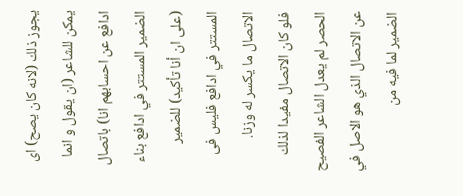يجوز ذلك (لانه كان يصح) اى يمكن للشاعر (ان يقول و انما ادافع عن احسابهم انا) باتصال الضمير المستتر في ادافع بناء (على ان أنا تأكيد) للضمير المستتر في ادافع فليس فى الاتصال ما يكسر له وزنا.
فلو كان الاتصال مفيدا لذلك الحصر لم يعدل الشاعر الفصيح عن الاتصال الذي هو الاصل في الضمير لما فيه من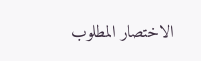الاختصار المطلوب